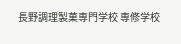長野調理製菓専門学校 専修学校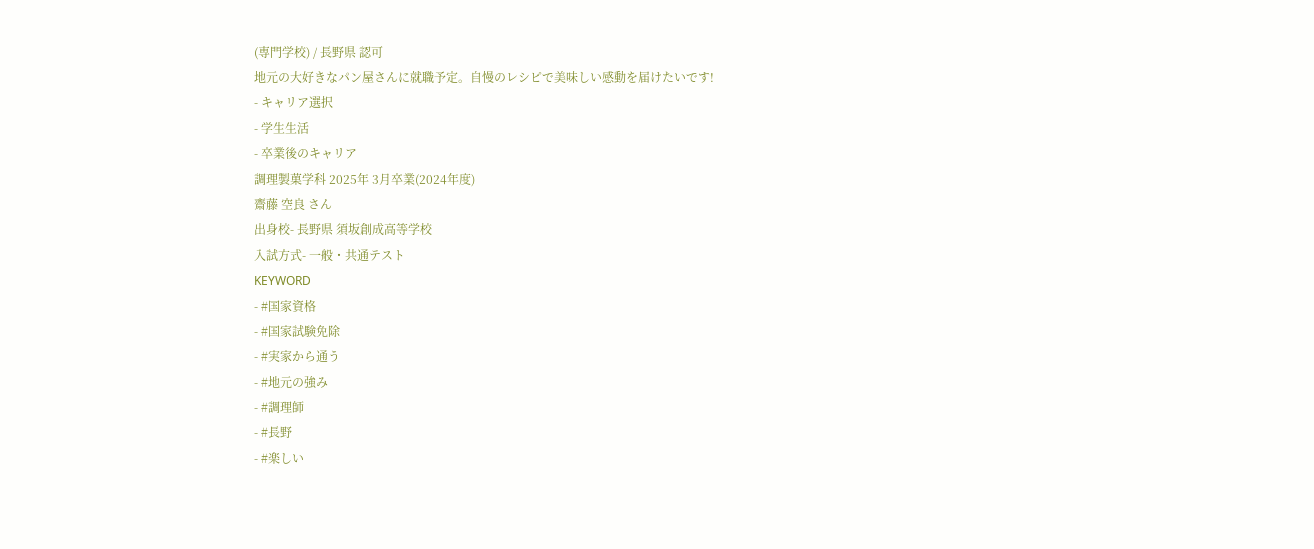(専門学校) / 長野県 認可
地元の大好きなパン屋さんに就職予定。自慢のレシピで美味しい感動を届けたいです!
- キャリア選択
- 学生生活
- 卒業後のキャリア
調理製菓学科 2025年 3月卒業(2024年度)
齋藤 空良 さん
出身校- 長野県 須坂創成高等学校
入試方式- 一般・共通テスト
KEYWORD
- #国家資格
- #国家試験免除
- #実家から通う
- #地元の強み
- #調理師
- #長野
- #楽しい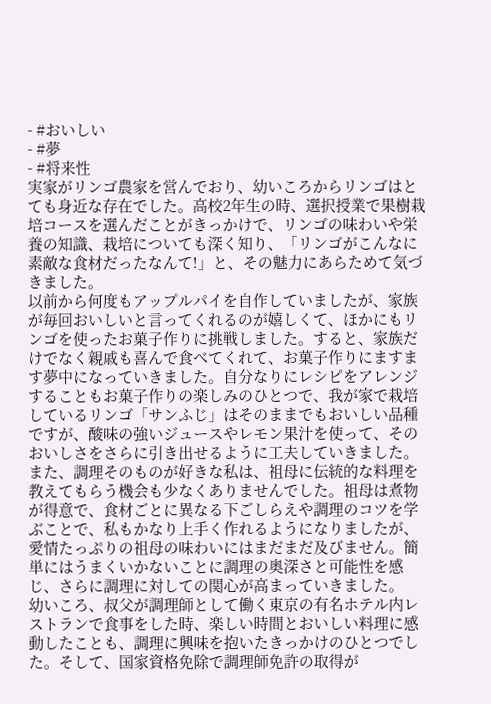- #おいしい
- #夢
- #将来性
実家がリンゴ農家を営んでおり、幼いころからリンゴはとても身近な存在でした。高校2年生の時、選択授業で果樹栽培コースを選んだことがきっかけで、リンゴの味わいや栄養の知識、栽培についても深く知り、「リンゴがこんなに素敵な食材だったなんて!」と、その魅力にあらためて気づきました。
以前から何度もアップルパイを自作していましたが、家族が毎回おいしいと言ってくれるのが嬉しくて、ほかにもリンゴを使ったお菓子作りに挑戦しました。すると、家族だけでなく親戚も喜んで食べてくれて、お菓子作りにますます夢中になっていきました。自分なりにレシピをアレンジすることもお菓子作りの楽しみのひとつで、我が家で栽培しているリンゴ「サンふじ」はそのままでもおいしい品種ですが、酸味の強いジュースやレモン果汁を使って、そのおいしさをさらに引き出せるように工夫していきました。
また、調理そのものが好きな私は、祖母に伝統的な料理を教えてもらう機会も少なくありませんでした。祖母は煮物が得意で、食材ごとに異なる下ごしらえや調理のコツを学ぶことで、私もかなり上手く作れるようになりましたが、愛情たっぷりの祖母の味わいにはまだまだ及びません。簡単にはうまくいかないことに調理の奥深さと可能性を感じ、さらに調理に対しての関心が高まっていきました。
幼いころ、叔父が調理師として働く東京の有名ホテル内レストランで食事をした時、楽しい時間とおいしい料理に感動したことも、調理に興味を抱いたきっかけのひとつでした。そして、国家資格免除で調理師免許の取得が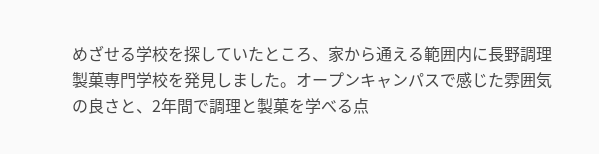めざせる学校を探していたところ、家から通える範囲内に長野調理製菓専門学校を発見しました。オープンキャンパスで感じた雰囲気の良さと、2年間で調理と製菓を学べる点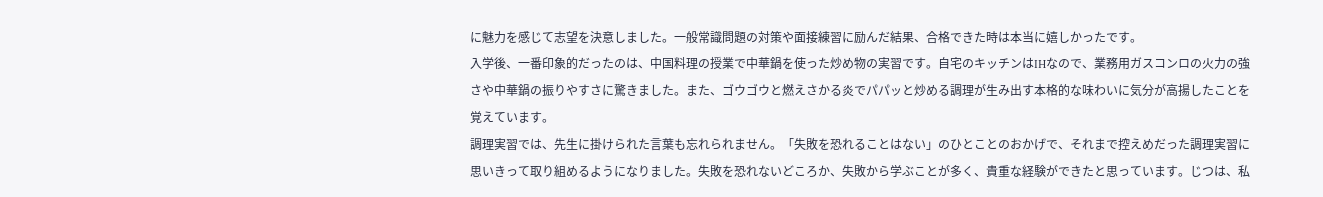に魅力を感じて志望を決意しました。一般常識問題の対策や面接練習に励んだ結果、合格できた時は本当に嬉しかったです。
入学後、一番印象的だったのは、中国料理の授業で中華鍋を使った炒め物の実習です。自宅のキッチンはIHなので、業務用ガスコンロの火力の強さや中華鍋の振りやすさに驚きました。また、ゴウゴウと燃えさかる炎でパパッと炒める調理が生み出す本格的な味わいに気分が高揚したことを覚えています。
調理実習では、先生に掛けられた言葉も忘れられません。「失敗を恐れることはない」のひとことのおかげで、それまで控えめだった調理実習に思いきって取り組めるようになりました。失敗を恐れないどころか、失敗から学ぶことが多く、貴重な経験ができたと思っています。じつは、私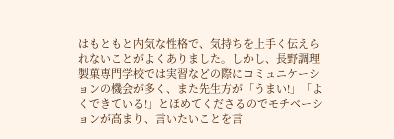はもともと内気な性格で、気持ちを上手く伝えられないことがよくありました。しかし、長野調理製菓専門学校では実習などの際にコミュニケーションの機会が多く、また先生方が「うまい!」「よくできている!」とほめてくださるのでモチベーションが高まり、言いたいことを言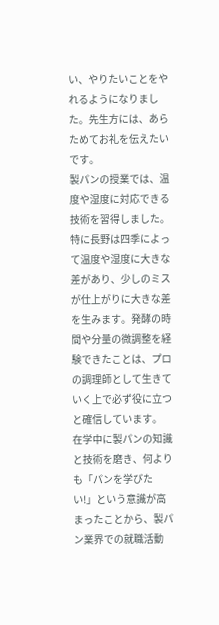い、やりたいことをやれるようになりました。先生方には、あらためてお礼を伝えたいです。
製パンの授業では、温度や湿度に対応できる技術を習得しました。特に長野は四季によって温度や湿度に大きな差があり、少しのミスが仕上がりに大きな差を生みます。発酵の時間や分量の微調整を経験できたことは、プロの調理師として生きていく上で必ず役に立つと確信しています。
在学中に製パンの知識と技術を磨き、何よりも「パンを学びたい!」という意識が高まったことから、製パン業界での就職活動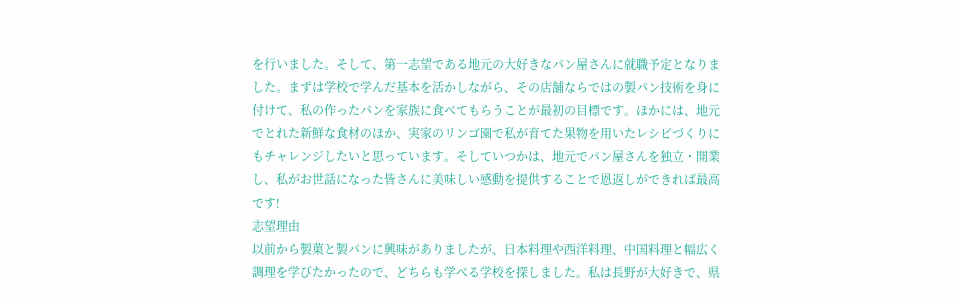を行いました。そして、第一志望である地元の大好きなパン屋さんに就職予定となりました。まずは学校で学んだ基本を活かしながら、その店舗ならではの製パン技術を身に付けて、私の作ったパンを家族に食べてもらうことが最初の目標です。ほかには、地元でとれた新鮮な食材のほか、実家のリンゴ園で私が育てた果物を用いたレシピづくりにもチャレンジしたいと思っています。そしていつかは、地元でパン屋さんを独立・開業し、私がお世話になった皆さんに美味しい感動を提供することで恩返しができれば最高です!
志望理由
以前から製菓と製パンに興味がありましたが、日本料理や西洋料理、中国料理と幅広く調理を学びたかったので、どちらも学べる学校を探しました。私は長野が大好きで、県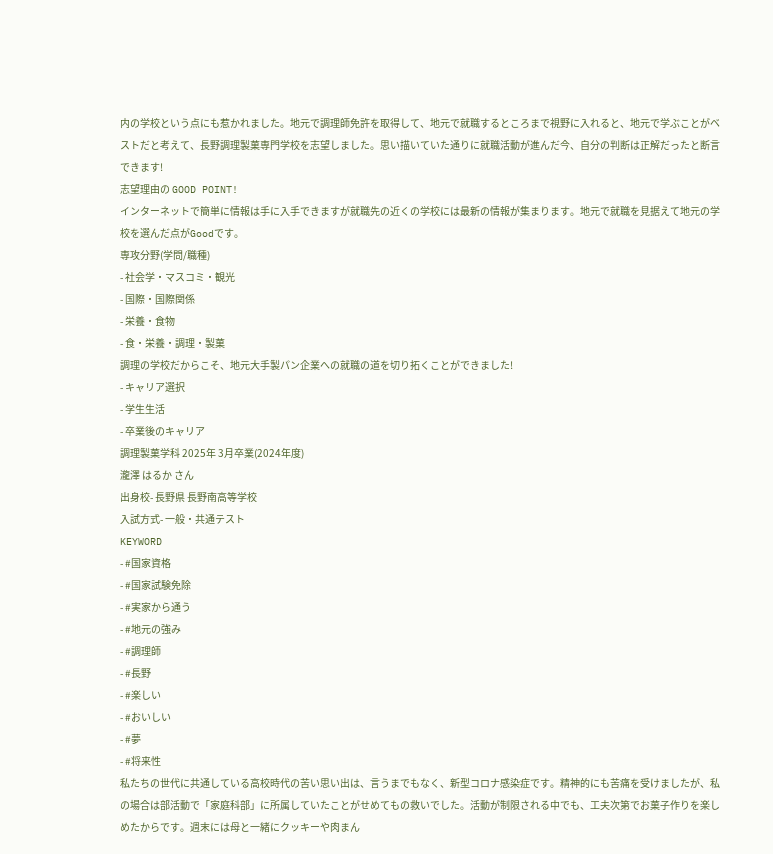内の学校という点にも惹かれました。地元で調理師免許を取得して、地元で就職するところまで視野に入れると、地元で学ぶことがベストだと考えて、長野調理製菓専門学校を志望しました。思い描いていた通りに就職活動が進んだ今、自分の判断は正解だったと断言できます!
志望理由の GOOD POINT!
インターネットで簡単に情報は手に入手できますが就職先の近くの学校には最新の情報が集まります。地元で就職を見据えて地元の学校を選んだ点がGoodです。
専攻分野(学問/職種)
- 社会学・マスコミ・観光
- 国際・国際関係
- 栄養・食物
- 食・栄養・調理・製菓
調理の学校だからこそ、地元大手製パン企業への就職の道を切り拓くことができました!
- キャリア選択
- 学生生活
- 卒業後のキャリア
調理製菓学科 2025年 3月卒業(2024年度)
瀧澤 はるか さん
出身校- 長野県 長野南高等学校
入試方式- 一般・共通テスト
KEYWORD
- #国家資格
- #国家試験免除
- #実家から通う
- #地元の強み
- #調理師
- #長野
- #楽しい
- #おいしい
- #夢
- #将来性
私たちの世代に共通している高校時代の苦い思い出は、言うまでもなく、新型コロナ感染症です。精神的にも苦痛を受けましたが、私の場合は部活動で「家庭科部」に所属していたことがせめてもの救いでした。活動が制限される中でも、工夫次第でお菓子作りを楽しめたからです。週末には母と一緒にクッキーや肉まん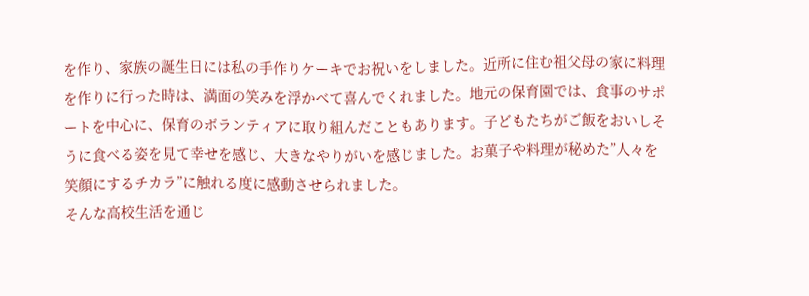を作り、家族の誕生日には私の手作りケーキでお祝いをしました。近所に住む祖父母の家に料理を作りに行った時は、満面の笑みを浮かべて喜んでくれました。地元の保育園では、食事のサポートを中心に、保育のボランティアに取り組んだこともあります。子どもたちがご飯をおいしそうに食べる姿を見て幸せを感じ、大きなやりがいを感じました。お菓子や料理が秘めた”人々を笑顔にするチカラ”に触れる度に感動させられました。
そんな高校生活を通じ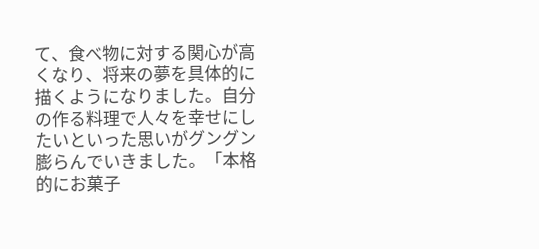て、食べ物に対する関心が高くなり、将来の夢を具体的に描くようになりました。自分の作る料理で人々を幸せにしたいといった思いがグングン膨らんでいきました。「本格的にお菓子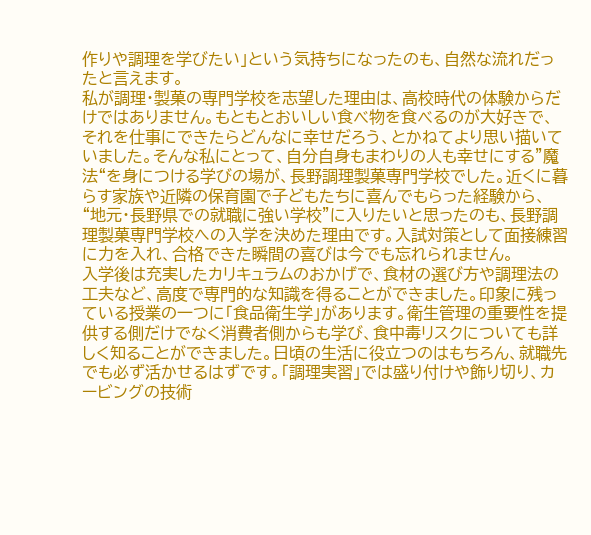作りや調理を学びたい」という気持ちになったのも、自然な流れだったと言えます。
私が調理・製菓の専門学校を志望した理由は、高校時代の体験からだけではありません。もともとおいしい食べ物を食べるのが大好きで、それを仕事にできたらどんなに幸せだろう、とかねてより思い描いていました。そんな私にとって、自分自身もまわりの人も幸せにする”魔法“を身につける学びの場が、長野調理製菓専門学校でした。近くに暮らす家族や近隣の保育園で子どもたちに喜んでもらった経験から、“地元・長野県での就職に強い学校”に入りたいと思ったのも、長野調理製菓専門学校への入学を決めた理由です。入試対策として面接練習に力を入れ、合格できた瞬間の喜びは今でも忘れられません。
入学後は充実したカリキュラムのおかげで、食材の選び方や調理法の工夫など、高度で専門的な知識を得ることができました。印象に残っている授業の一つに「食品衛生学」があります。衛生管理の重要性を提供する側だけでなく消費者側からも学び、食中毒リスクについても詳しく知ることができました。日頃の生活に役立つのはもちろん、就職先でも必ず活かせるはずです。「調理実習」では盛り付けや飾り切り、カービングの技術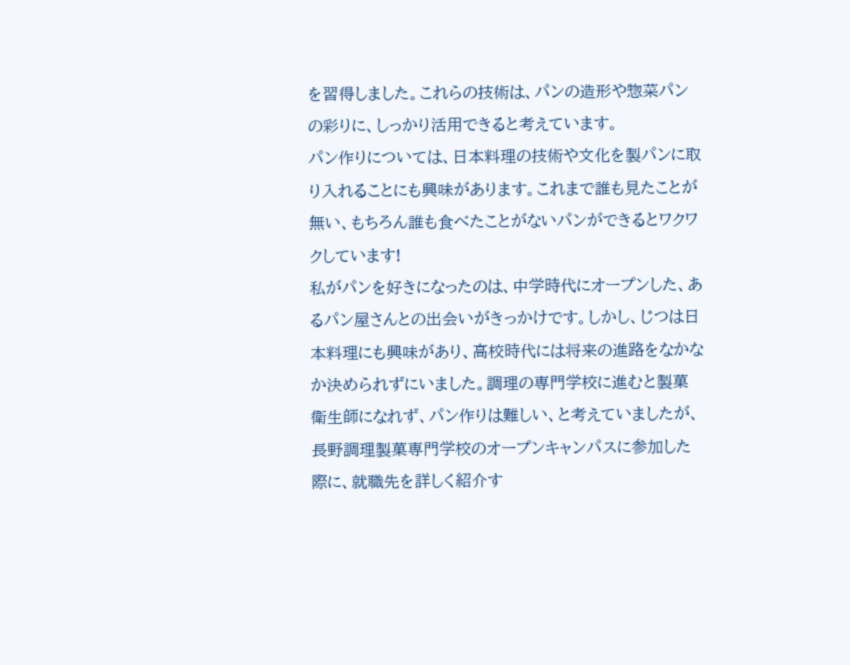を習得しました。これらの技術は、パンの造形や惣菜パンの彩りに、しっかり活用できると考えています。
パン作りについては、日本料理の技術や文化を製パンに取り入れることにも興味があります。これまで誰も見たことが無い、もちろん誰も食べたことがないパンができるとワクワクしています!
私がパンを好きになったのは、中学時代にオープンした、あるパン屋さんとの出会いがきっかけです。しかし、じつは日本料理にも興味があり、高校時代には将来の進路をなかなか決められずにいました。調理の専門学校に進むと製菓衛生師になれず、パン作りは難しい、と考えていましたが、長野調理製菓専門学校のオープンキャンパスに参加した際に、就職先を詳しく紹介す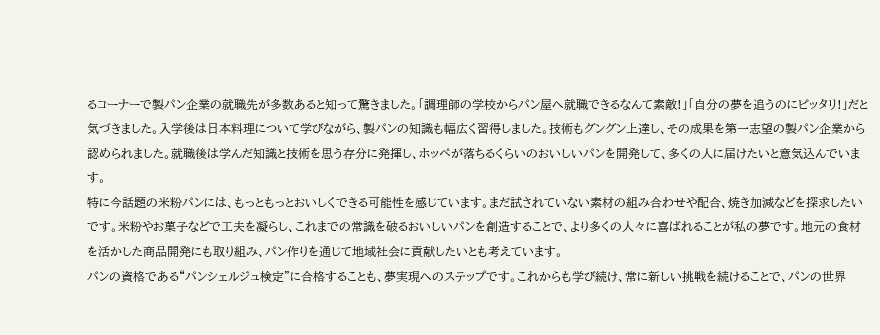るコーナーで製パン企業の就職先が多数あると知って驚きました。「調理師の学校からパン屋へ就職できるなんて素敵!」「自分の夢を追うのにピッタリ!」だと気づきました。入学後は日本料理について学びながら、製パンの知識も幅広く習得しました。技術もグングン上達し、その成果を第一志望の製パン企業から認められました。就職後は学んだ知識と技術を思う存分に発揮し、ホッペが落ちるくらいのおいしいパンを開発して、多くの人に届けたいと意気込んでいます。
特に今話題の米粉パンには、もっともっとおいしくできる可能性を感じています。まだ試されていない素材の組み合わせや配合、焼き加減などを探求したいです。米粉やお菓子などで工夫を凝らし、これまでの常識を破るおいしいパンを創造することで、より多くの人々に喜ばれることが私の夢です。地元の食材を活かした商品開発にも取り組み、パン作りを通じて地域社会に貢献したいとも考えています。
パンの資格である“パンシェルジュ検定”に合格することも、夢実現へのステップです。これからも学び続け、常に新しい挑戦を続けることで、パンの世界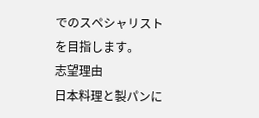でのスペシャリストを目指します。
志望理由
日本料理と製パンに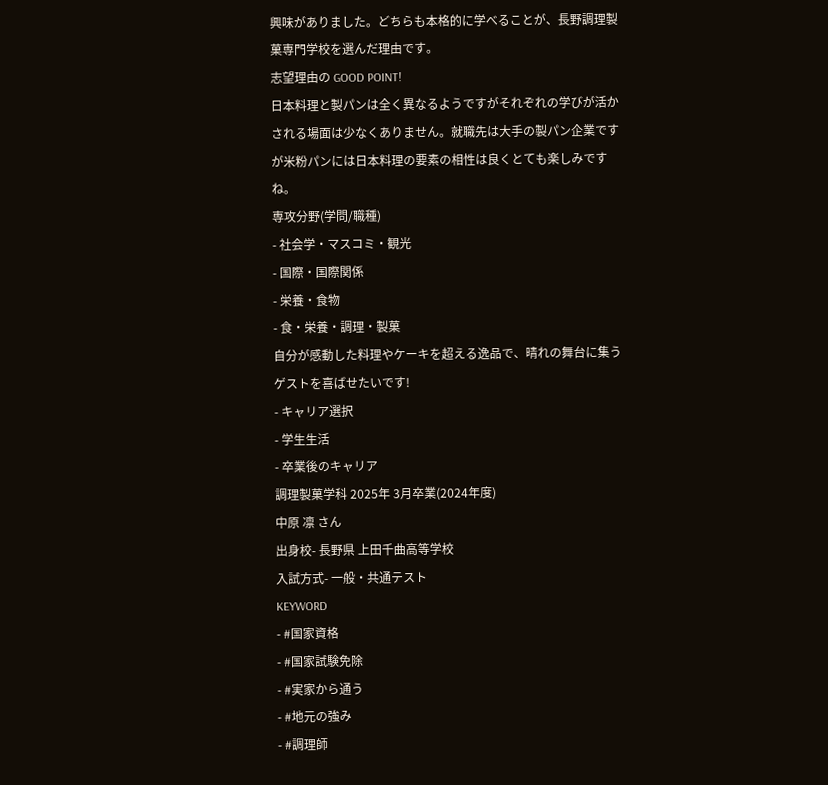興味がありました。どちらも本格的に学べることが、長野調理製菓専門学校を選んだ理由です。
志望理由の GOOD POINT!
日本料理と製パンは全く異なるようですがそれぞれの学びが活かされる場面は少なくありません。就職先は大手の製パン企業ですが米粉パンには日本料理の要素の相性は良くとても楽しみですね。
専攻分野(学問/職種)
- 社会学・マスコミ・観光
- 国際・国際関係
- 栄養・食物
- 食・栄養・調理・製菓
自分が感動した料理やケーキを超える逸品で、晴れの舞台に集うゲストを喜ばせたいです!
- キャリア選択
- 学生生活
- 卒業後のキャリア
調理製菓学科 2025年 3月卒業(2024年度)
中原 凛 さん
出身校- 長野県 上田千曲高等学校
入試方式- 一般・共通テスト
KEYWORD
- #国家資格
- #国家試験免除
- #実家から通う
- #地元の強み
- #調理師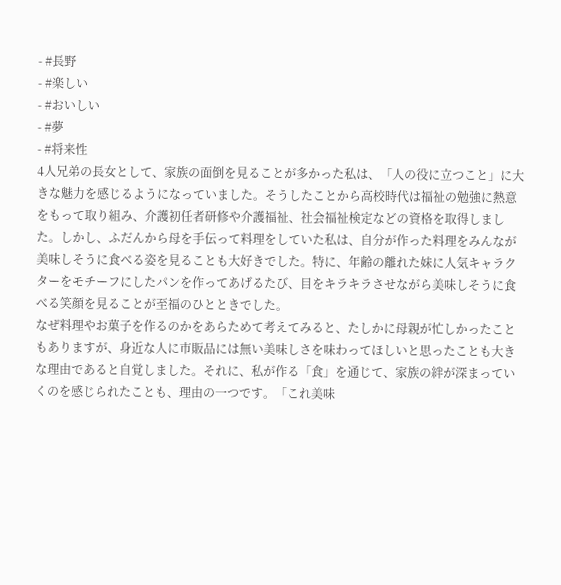- #長野
- #楽しい
- #おいしい
- #夢
- #将来性
4人兄弟の長女として、家族の面倒を見ることが多かった私は、「人の役に立つこと」に大きな魅力を感じるようになっていました。そうしたことから高校時代は福祉の勉強に熱意をもって取り組み、介護初任者研修や介護福祉、社会福祉検定などの資格を取得しました。しかし、ふだんから母を手伝って料理をしていた私は、自分が作った料理をみんなが美味しそうに食べる姿を見ることも大好きでした。特に、年齢の離れた妹に人気キャラクターをモチーフにしたパンを作ってあげるたび、目をキラキラさせながら美味しそうに食べる笑顔を見ることが至福のひとときでした。
なぜ料理やお菓子を作るのかをあらためて考えてみると、たしかに母親が忙しかったこともありますが、身近な人に市販品には無い美味しさを味わってほしいと思ったことも大きな理由であると自覚しました。それに、私が作る「食」を通じて、家族の絆が深まっていくのを感じられたことも、理由の一つです。「これ美味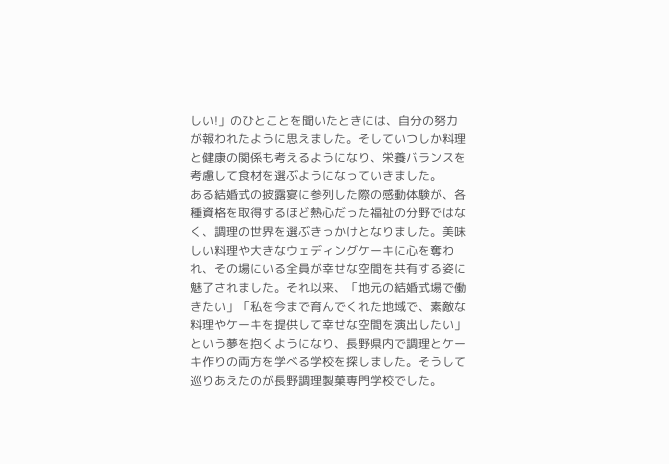しい!」のひとことを聞いたときには、自分の努力が報われたように思えました。そしていつしか料理と健康の関係も考えるようになり、栄養バランスを考慮して食材を選ぶようになっていきました。
ある結婚式の披露宴に参列した際の感動体験が、各種資格を取得するほど熱心だった福祉の分野ではなく、調理の世界を選ぶきっかけとなりました。美味しい料理や大きなウェディングケーキに心を奪われ、その場にいる全員が幸せな空間を共有する姿に魅了されました。それ以来、「地元の結婚式場で働きたい」「私を今まで育んでくれた地域で、素敵な料理やケーキを提供して幸せな空間を演出したい」という夢を抱くようになり、長野県内で調理とケーキ作りの両方を学べる学校を探しました。そうして巡りあえたのが長野調理製菓専門学校でした。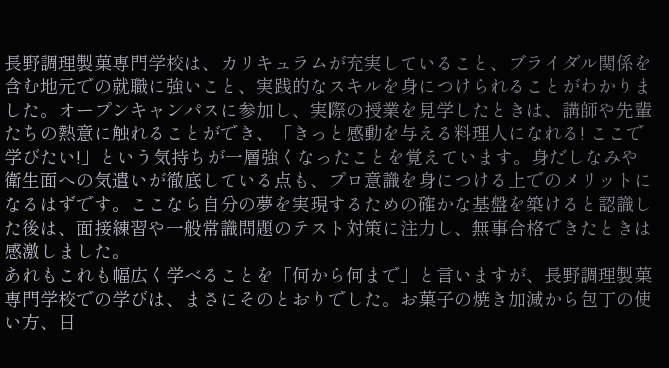長野調理製菓専門学校は、カリキュラムが充実していること、ブライダル関係を含む地元での就職に強いこと、実践的なスキルを身につけられることがわかりました。オープンキャンパスに参加し、実際の授業を見学したときは、講師や先輩たちの熱意に触れることができ、「きっと感動を与える料理人になれる! ここで学びたい!」という気持ちが一層強くなったことを覚えています。身だしなみや衛生面への気遣いが徹底している点も、プロ意識を身につける上でのメリットになるはずです。ここなら自分の夢を実現するための確かな基盤を築けると認識した後は、面接練習や一般常識問題のテスト対策に注力し、無事合格できたときは感激しました。
あれもこれも幅広く学べることを「何から何まで」と言いますが、長野調理製菓専門学校での学びは、まさにそのとおりでした。お菓子の焼き加減から包丁の使い方、日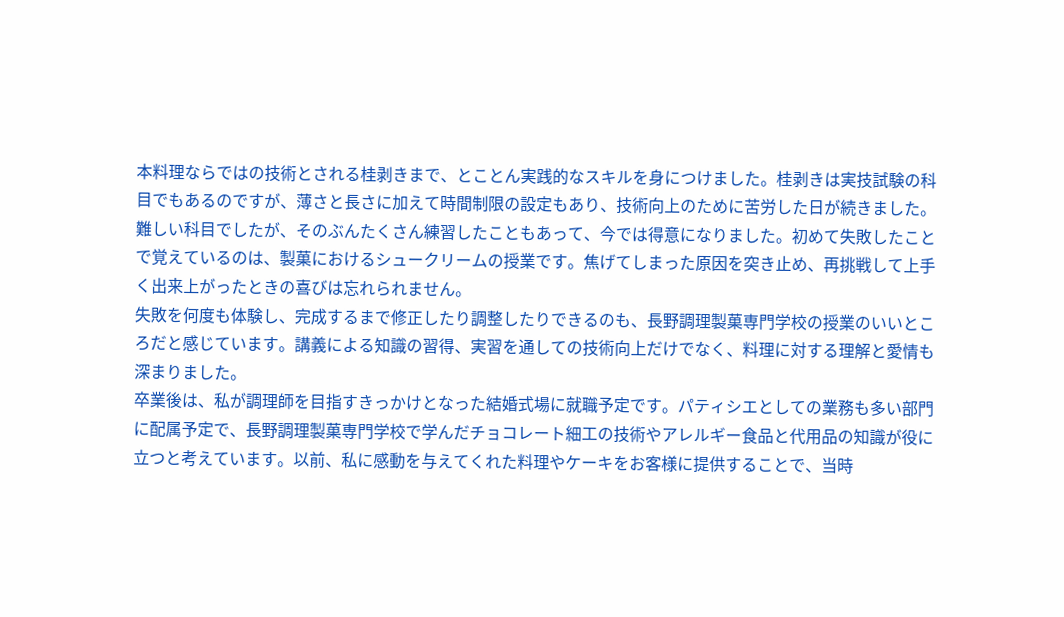本料理ならではの技術とされる桂剥きまで、とことん実践的なスキルを身につけました。桂剥きは実技試験の科目でもあるのですが、薄さと長さに加えて時間制限の設定もあり、技術向上のために苦労した日が続きました。難しい科目でしたが、そのぶんたくさん練習したこともあって、今では得意になりました。初めて失敗したことで覚えているのは、製菓におけるシュークリームの授業です。焦げてしまった原因を突き止め、再挑戦して上手く出来上がったときの喜びは忘れられません。
失敗を何度も体験し、完成するまで修正したり調整したりできるのも、長野調理製菓専門学校の授業のいいところだと感じています。講義による知識の習得、実習を通しての技術向上だけでなく、料理に対する理解と愛情も深まりました。
卒業後は、私が調理師を目指すきっかけとなった結婚式場に就職予定です。パティシエとしての業務も多い部門に配属予定で、長野調理製菓専門学校で学んだチョコレート細工の技術やアレルギー食品と代用品の知識が役に立つと考えています。以前、私に感動を与えてくれた料理やケーキをお客様に提供することで、当時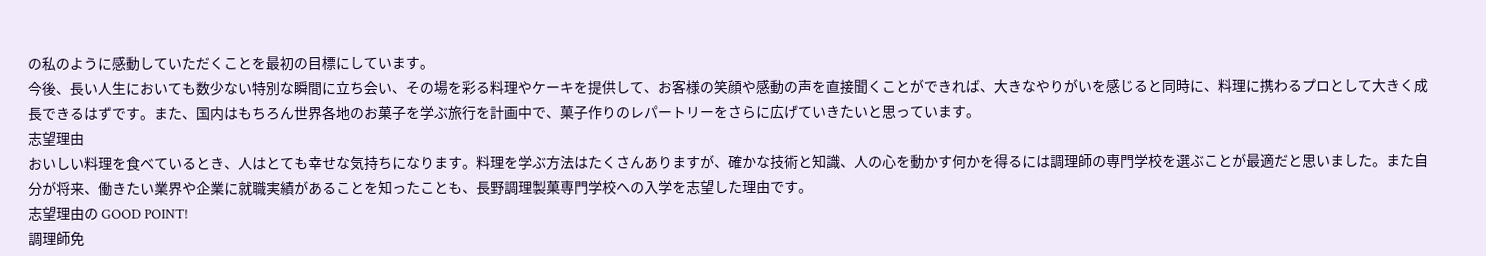の私のように感動していただくことを最初の目標にしています。
今後、長い人生においても数少ない特別な瞬間に立ち会い、その場を彩る料理やケーキを提供して、お客様の笑顔や感動の声を直接聞くことができれば、大きなやりがいを感じると同時に、料理に携わるプロとして大きく成長できるはずです。また、国内はもちろん世界各地のお菓子を学ぶ旅行を計画中で、菓子作りのレパートリーをさらに広げていきたいと思っています。
志望理由
おいしい料理を食べているとき、人はとても幸せな気持ちになります。料理を学ぶ方法はたくさんありますが、確かな技術と知識、人の心を動かす何かを得るには調理師の専門学校を選ぶことが最適だと思いました。また自分が将来、働きたい業界や企業に就職実績があることを知ったことも、長野調理製菓専門学校への入学を志望した理由です。
志望理由の GOOD POINT!
調理師免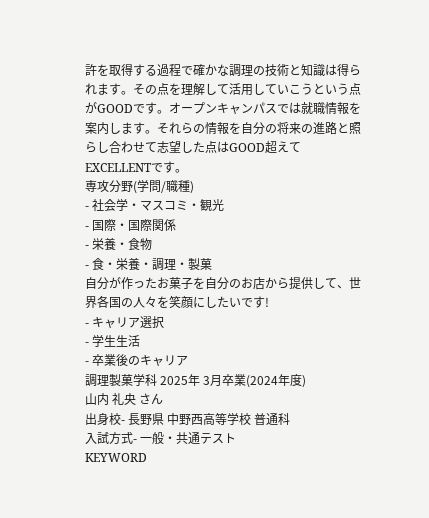許を取得する過程で確かな調理の技術と知識は得られます。その点を理解して活用していこうという点がGOODです。オープンキャンパスでは就職情報を案内します。それらの情報を自分の将来の進路と照らし合わせて志望した点はGOOD超えてEXCELLENTです。
専攻分野(学問/職種)
- 社会学・マスコミ・観光
- 国際・国際関係
- 栄養・食物
- 食・栄養・調理・製菓
自分が作ったお菓子を自分のお店から提供して、世界各国の人々を笑顔にしたいです!
- キャリア選択
- 学生生活
- 卒業後のキャリア
調理製菓学科 2025年 3月卒業(2024年度)
山内 礼央 さん
出身校- 長野県 中野西高等学校 普通科
入試方式- 一般・共通テスト
KEYWORD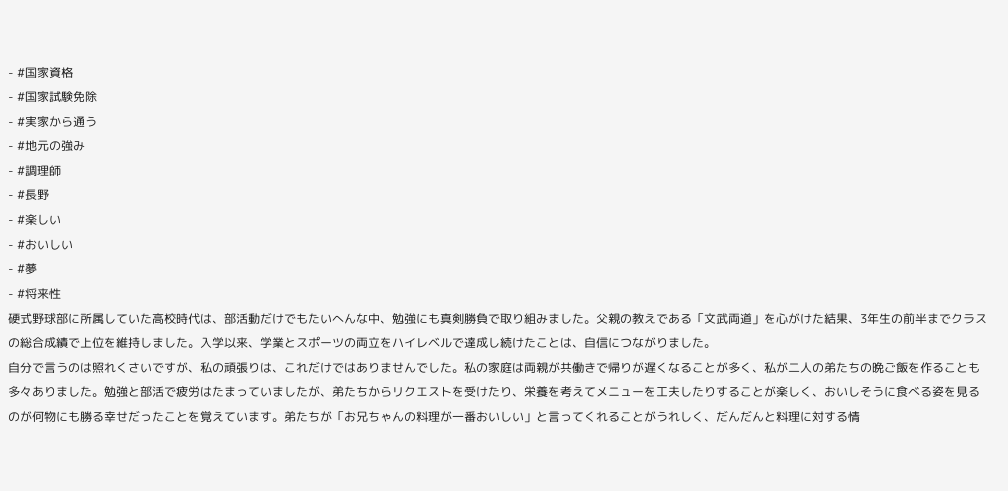- #国家資格
- #国家試験免除
- #実家から通う
- #地元の強み
- #調理師
- #長野
- #楽しい
- #おいしい
- #夢
- #将来性
硬式野球部に所属していた高校時代は、部活動だけでもたいへんな中、勉強にも真剣勝負で取り組みました。父親の教えである「文武両道」を心がけた結果、3年生の前半までクラスの総合成績で上位を維持しました。入学以来、学業とスポーツの両立をハイレベルで達成し続けたことは、自信につながりました。
自分で言うのは照れくさいですが、私の頑張りは、これだけではありませんでした。私の家庭は両親が共働きで帰りが遅くなることが多く、私が二人の弟たちの晩ご飯を作ることも多々ありました。勉強と部活で疲労はたまっていましたが、弟たちからリクエストを受けたり、栄養を考えてメニューを工夫したりすることが楽しく、おいしそうに食べる姿を見るのが何物にも勝る幸せだったことを覚えています。弟たちが「お兄ちゃんの料理が一番おいしい」と言ってくれることがうれしく、だんだんと料理に対する情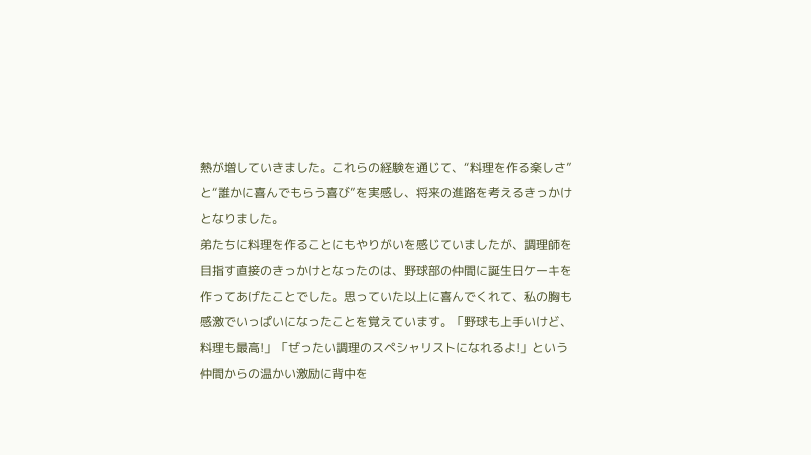熱が増していきました。これらの経験を通じて、“料理を作る楽しさ”と“誰かに喜んでもらう喜び”を実感し、将来の進路を考えるきっかけとなりました。
弟たちに料理を作ることにもやりがいを感じていましたが、調理師を目指す直接のきっかけとなったのは、野球部の仲間に誕生日ケーキを作ってあげたことでした。思っていた以上に喜んでくれて、私の胸も感激でいっぱいになったことを覚えています。「野球も上手いけど、料理も最高!」「ぜったい調理のスペシャリストになれるよ!」という仲間からの温かい激励に背中を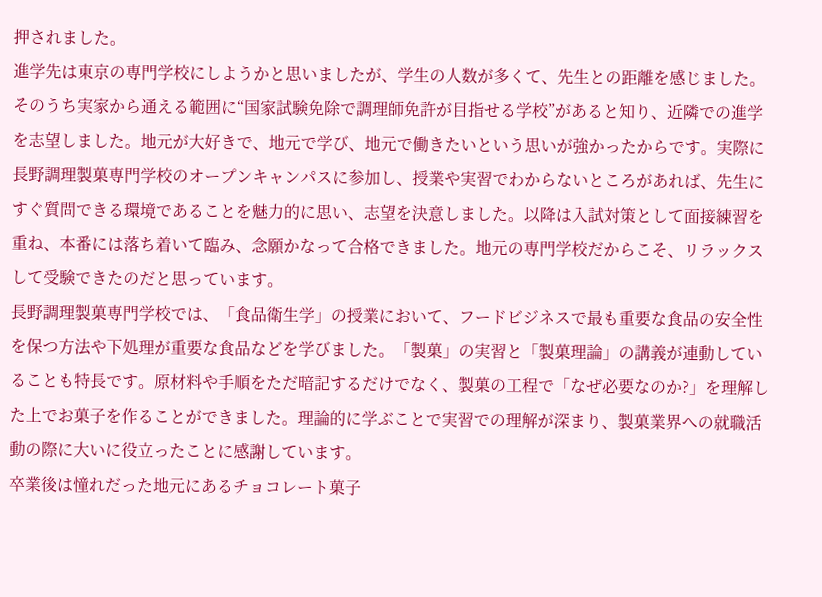押されました。
進学先は東京の専門学校にしようかと思いましたが、学生の人数が多くて、先生との距離を感じました。そのうち実家から通える範囲に“国家試験免除で調理師免許が目指せる学校”があると知り、近隣での進学を志望しました。地元が大好きで、地元で学び、地元で働きたいという思いが強かったからです。実際に長野調理製菓専門学校のオープンキャンパスに参加し、授業や実習でわからないところがあれば、先生にすぐ質問できる環境であることを魅力的に思い、志望を決意しました。以降は入試対策として面接練習を重ね、本番には落ち着いて臨み、念願かなって合格できました。地元の専門学校だからこそ、リラックスして受験できたのだと思っています。
長野調理製菓専門学校では、「食品衛生学」の授業において、フードビジネスで最も重要な食品の安全性を保つ方法や下処理が重要な食品などを学びました。「製菓」の実習と「製菓理論」の講義が連動していることも特長です。原材料や手順をただ暗記するだけでなく、製菓の工程で「なぜ必要なのか?」を理解した上でお菓子を作ることができました。理論的に学ぶことで実習での理解が深まり、製菓業界への就職活動の際に大いに役立ったことに感謝しています。
卒業後は憧れだった地元にあるチョコレート菓子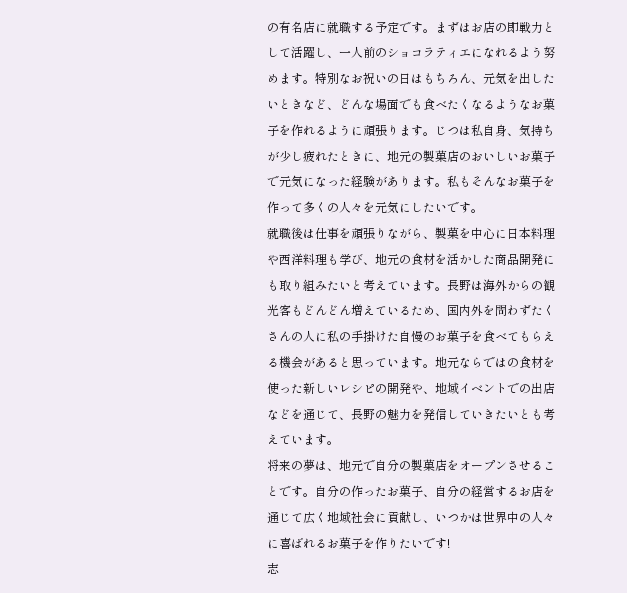の有名店に就職する予定です。まずはお店の即戦力として活躍し、一人前のショコラティエになれるよう努めます。特別なお祝いの日はもちろん、元気を出したいときなど、どんな場面でも食べたくなるようなお菓子を作れるように頑張ります。じつは私自身、気持ちが少し疲れたときに、地元の製菓店のおいしいお菓子で元気になった経験があります。私もそんなお菓子を作って多くの人々を元気にしたいです。
就職後は仕事を頑張りながら、製菓を中心に日本料理や西洋料理も学び、地元の食材を活かした商品開発にも取り組みたいと考えています。長野は海外からの観光客もどんどん増えているため、国内外を問わずたくさんの人に私の手掛けた自慢のお菓子を食べてもらえる機会があると思っています。地元ならではの食材を使った新しいレシピの開発や、地域イベントでの出店などを通じて、長野の魅力を発信していきたいとも考えています。
将来の夢は、地元で自分の製菓店をオープンさせることです。自分の作ったお菓子、自分の経営するお店を通じて広く地域社会に貢献し、いつかは世界中の人々に喜ばれるお菓子を作りたいです!
志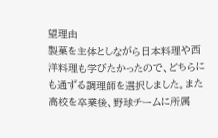望理由
製菓を主体としながら日本料理や西洋料理も学びたかったので、どちらにも通ずる調理師を選択しました。また高校を卒業後、野球チームに所属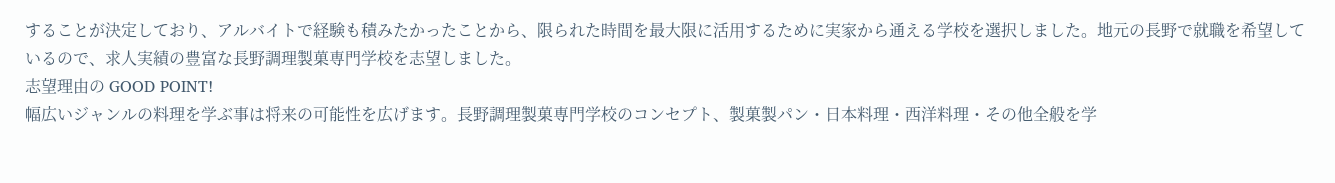することが決定しており、アルバイトで経験も積みたかったことから、限られた時間を最大限に活用するために実家から通える学校を選択しました。地元の長野で就職を希望しているので、求人実績の豊富な長野調理製菓専門学校を志望しました。
志望理由の GOOD POINT!
幅広いジャンルの料理を学ぶ事は将来の可能性を広げます。長野調理製菓専門学校のコンセプト、製菓製パン・日本料理・西洋料理・その他全般を学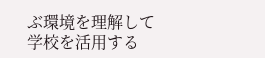ぶ環境を理解して学校を活用する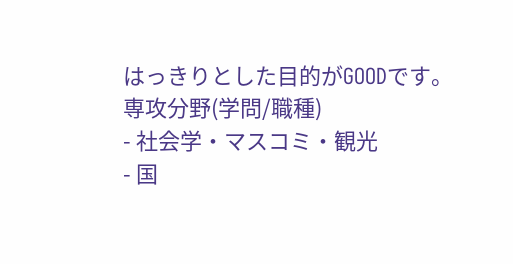はっきりとした目的がGOODです。
専攻分野(学問/職種)
- 社会学・マスコミ・観光
- 国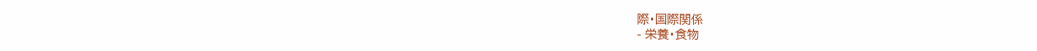際・国際関係
- 栄養・食物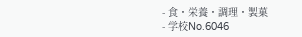- 食・栄養・調理・製菓
- 学校No.6046